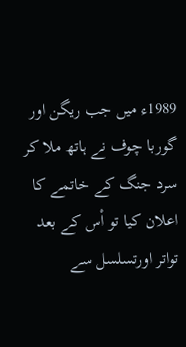1989ء میں جب ریگن اور گوربا چوف نے ہاتھ ملا کر سرد جنگ کے خاتمے کا اعلان کیا تو اْس کے بعد تواتر اورتسلسل سے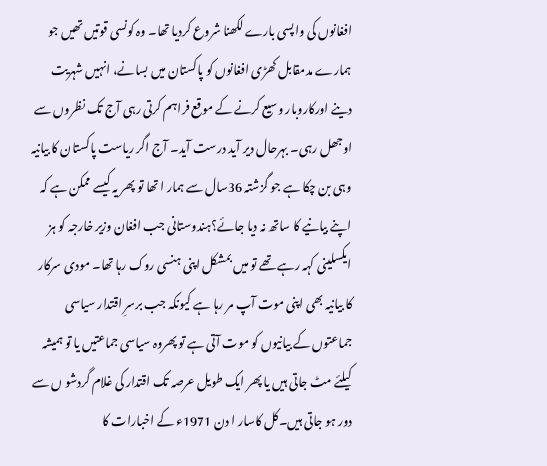افغانوں کی واپسی بارے لکھنا شروع کردیا تھا۔ وہ کونسی قوتیں تھیں جو ہمارے مدمقابل کھڑی افغانوں کو پاکستان میں بسانے، انہیں شہریت دینے اورکاروبار وسیع کرنے کے موقع فراہم کرتی رہی آج تک نظروں سے اوجھل رہی۔ بہرحال دیر آید درست آید۔ آج اگر ریاست پاکستان کا بیانیہ وہی بن چکا ہے جو گزشتہ 36سال سے ہمار ا تھا تو پھر یہ کیسے ممکن ہے کہ اپنے بیانیے کا ساتھ نہ دیا جائے؟ہندوستانی جب افغان وزیر خارجہ کو ہز ایکسلینی کہہ رہے تھے تو میں بمشکل اپنی ہنسی روک رہا تھا۔ مودی سرکار کا بیانیہ بھی اپنی موت آپ مر رہا ہے کیونکہ جب برسرِ اقتدار سیاسی جماعتوں کے بیانیوں کو موت آتی ہے تو پھروہ سیاسی جماعتیں یا تو ہمیشہ کیلئے مٹ جاتی ہیں یا پھر ایک طویل عرصہ تک اقتدار کی غلام گردشو ں سے دور ہو جاتی ہیں۔کل کاسار ا دن 1971ء کے اخبارات کا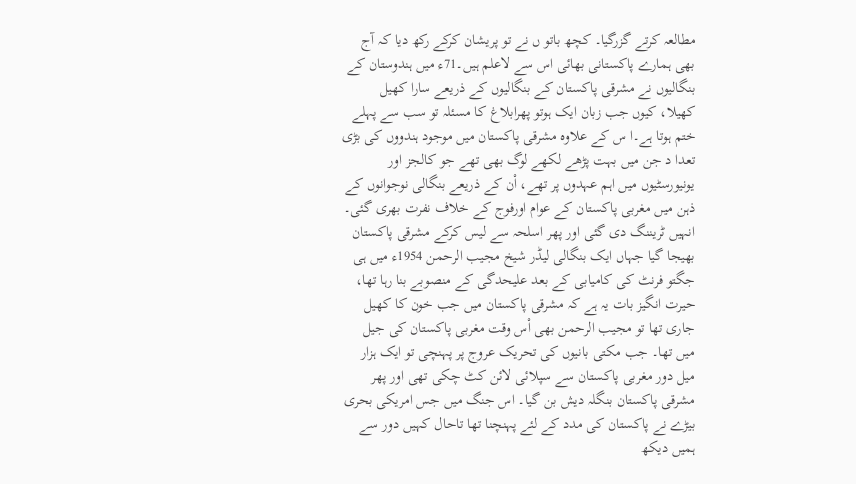مطالعہ کرتے گزرگیا۔ کچھ باتو ں نے تو پریشان کرکے رکھ دیا کہ آج بھی ہمارے پاکستانی بھائی اس سے لاعلم ہیں۔71ء میں ہندوستان کے بنگالیوں نے مشرقی پاکستان کے بنگالیوں کے ذریعے سارا کھیل کھیلا، کیوں جب زبان ایک ہوتو پھرابلاغ کا مسئلہ تو سب سے پہلے ختم ہوتا ہے۔ا س کے علاوہ مشرقی پاکستان میں موجود ہندووں کی بڑی تعدا د جن میں بہت پڑھے لکھے لوگ بھی تھے جو کالجز اور یونیورسٹیوں میں اہم عہدوں پر تھے، اْن کے ذریعے بنگالی نوجوانوں کے ذہن میں مغربی پاکستان کے عوام اورفوج کے خلاف نفرت بھری گئی۔ انہیں ٹریننگ دی گئی اور پھر اسلحہ سے لیس کرکے مشرقی پاکستان بھیجا گیا جہاں ایک بنگالی لیڈر شیخ مجیب الرحمن 1954ء میں ہی جگتو فرنٹ کی کامیابی کے بعد علیحدگی کے منصوبے بنا رہا تھا، حیرت انگیز بات یہ ہے کہ مشرقی پاکستان میں جب خون کا کھیل جاری تھا تو مجیب الرحمن بھی اْس وقت مغربی پاکستان کی جیل میں تھا۔ جب مکتی بانیوں کی تحریک عروج پر پہنچی تو ایک ہزار میل دور مغربی پاکستان سے سپلائی لائن کٹ چکی تھی اور پھر مشرقی پاکستان بنگلہ دیش بن گیا۔ اس جنگ میں جس امریکی بحری بیڑے نے پاکستان کی مدد کے لئے پہنچنا تھا تاحال کہیں دور سے ہمیں دیکھ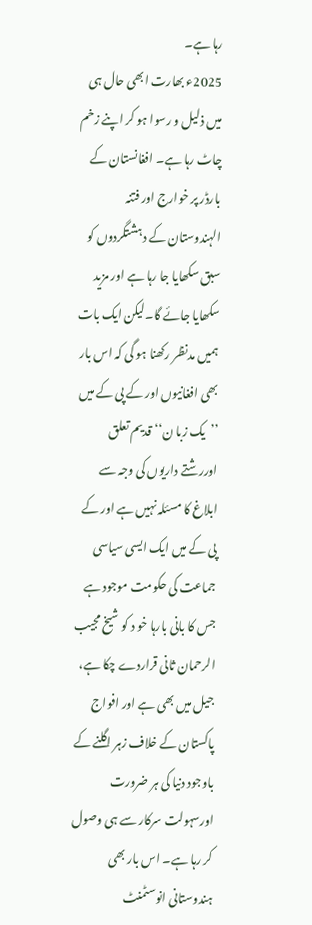رہا ہے۔
2025ء بھارت ابھی حال ہی میں ذلیل و رسوا ہو کر اپنے زخم چاٹ رہا ہے۔ افغانستان کے بارڈر پر خوارج اور فتنہ الہندوستان کے دہشتگردوں کو سبق سکھایا جا رہا ہے اور مزید سکھایا جائے گا۔لیکن ایک بات ہمیں مدنظر رکھنا ہو گی کہ اس بار بھی افغانیوں اور کے پی کے میں ’’یک زبا ن‘‘ قدیم تعلق اوررشتے داریوں کی وجہ سے ابلاغ کا مسئلہ نہیں ہے اور کے پی کے میں ایک ایسی سیاسی جماعت کی حکومت موجود ہے جس کا بانی بارہا خو د کو شیخ مجیب الرحمان ثانی قراردے چکا ہے، جیل میں بھی ہے اور افواج پاکستان کے خلاف زہر اگلنے کے باوجود دنیا کی ہر ضرورت اورسہولت سرکار سے ہی وصول کر رہا ہے۔ اس بار بھی ہندوستانی انوسٹمنٹ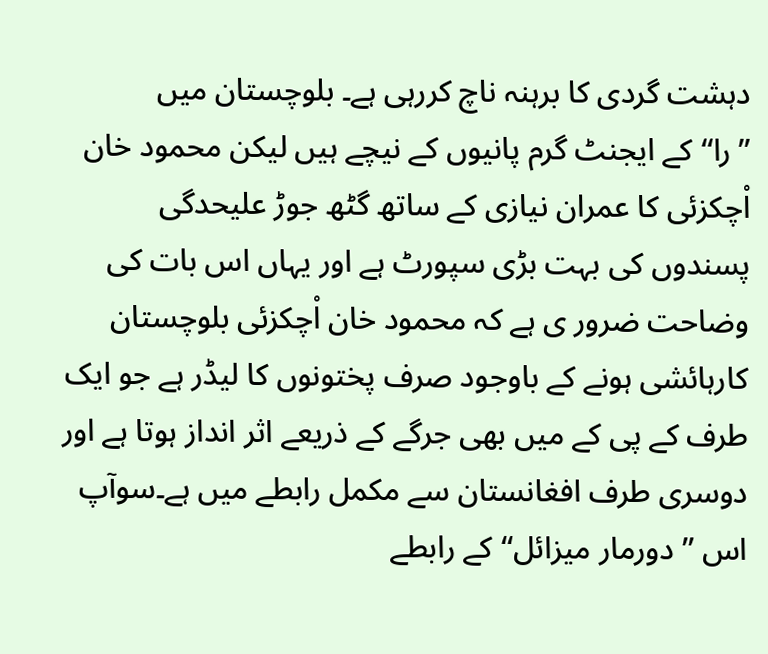دہشت گردی کا برہنہ ناچ کررہی ہے۔ بلوچستان میں ’’را‘‘کے ایجنٹ گرم پانیوں کے نیچے ہیں لیکن محمود خان اْچکزئی کا عمران نیازی کے ساتھ گٹھ جوڑ علیحدگی پسندوں کی بہت بڑی سپورٹ ہے اور یہاں اس بات کی وضاحت ضرور ی ہے کہ محمود خان اْچکزئی بلوچستان کارہائشی ہونے کے باوجود صرف پختونوں کا لیڈر ہے جو ایک طرف کے پی کے میں بھی جرگے کے ذریعے اثر انداز ہوتا ہے اور دوسری طرف افغانستان سے مکمل رابطے میں ہے۔سوآپ اس ’’دورمار میزائل‘‘کے رابطے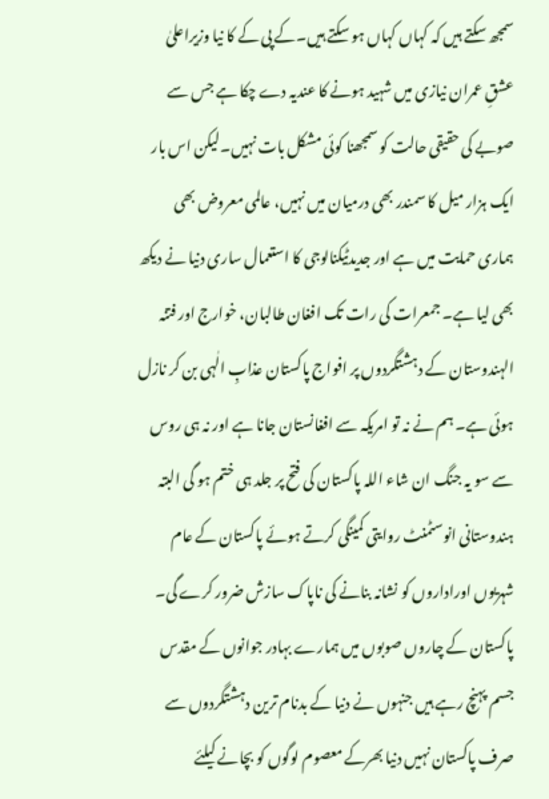سمجھ سکتے ہیں کہ کہاں کہاں ہو سکتے ہیں۔کے پی کے کا نیا وزیراعلیٰ عشقِ عمران نیازی میں شہید ہونے کا عندیہ دے چکا ہے جس سے صوبے کی حقیقی حالت کو سمجھنا کوئی مشکل بات نہیں۔لیکن اس بار ایک ہزار میل کا سمندر بھی درمیان میں نہیں، عالمی معروض بھی ہماری حمایت میں ہے اور جدیدٹیکنالوجی کا استعمال ساری دنیا نے دیکھ بھی لیا ہے۔ جمعرات کی رات تک افغان طالبان، خوارج اور فتنہ الہندوستان کے دہشتگردوں پر افواج پاکستان عذابِ الٰہی بن کر نازل ہوئی ہے۔ ہم نے نہ تو امریکہ سے افغانستان جانا ہے اور نہ ہی روس سے سو یہ جنگ ان شاء اللہ پاکستان کی فتح پر جلد ہی ختم ہو گی البتہ ہندوستانی انوسٹمنٹ روایتی کمینگی کرتے ہوئے پاکستان کے عام شہریوں اوراداروں کو نشانہ بنانے کی ناپاک سازش ضرور کرے گی۔ پاکستان کے چاروں صوبوں میں ہمارے بہادر جوانوں کے مقدس جسم پہنچ رہے ہیں جنہوں نے دنیا کے بدنام ترین دہشتگردوں سے صرف پاکستان نہیں دنیا بھرکے معصوم لوگوں کو بچانے کیلئے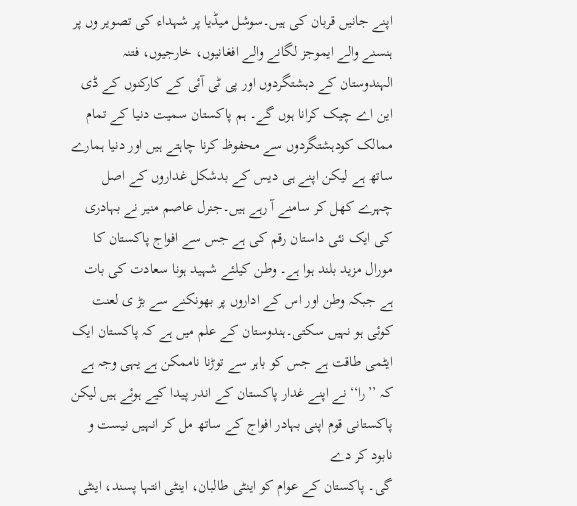اپنے جانیں قربان کی ہیں۔سوشل میڈیا پر شہداء کی تصویر وں پر ہنسنے والے ایموجز لگانے والے افغانیوں، خارجیوں، فتنہ الہندوستان کے دہشتگردوں اور پی ٹی آئی کے کارکنوں کے ڈی این اے چیک کرانا ہوں گے۔ ہم پاکستان سمیت دنیا کے تمام ممالک کودہشتگردوں سے محفوظ کرنا چاہتے ہیں اور دنیا ہمارے ساتھ ہے لیکن اپنے ہی دیس کے بدشکل غداروں کے اصل چہرے کھل کر سامنے آ رہے ہیں۔جنرل عاصم منیر نے بہادری کی ایک نئی داستان رقم کی ہے جس سے افواج پاکستان کا مورال مزید بلند ہوا ہے۔ وطن کیلئے شہید ہونا سعادت کی بات ہے جبکہ وطن اور اس کے اداروں پر بھونکنے سے بڑ ی لعنت کوئی ہو نہیں سکتی۔ہندوستان کے علم میں ہے کہ پاکستان ایک ایٹمی طاقت ہے جس کو باہر سے توڑنا ناممکن ہے یہی وجہ ہے کہ ’’را‘‘ نے اپنے غدار پاکستان کے اندر پیدا کیے ہوئے ہیں لیکن پاکستانی قوم اپنی بہادر افواج کے ساتھ مل کر انہیں نیست و نابود کر دے
گی۔ پاکستان کے عوام کو اینٹی طالبان، اینٹی انتہا پسند، اینٹی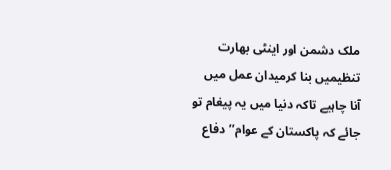ملک دشمن اور اینٹی بھارت تنظیمیں بنا کرمیدان عمل میں آنا چاہیے تاکہ دنیا میں یہ پیغام تو جائے کہ پاکستان کے عوام’’دفاع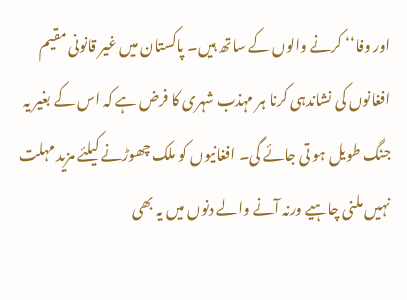اور وفا‘‘ کرنے والوں کے ساتھ ہیں۔ پاکستان میں غیر قانونی مقیم افغانوں کی نشاندہی کرنا ہر مہذب شہری کا فرض ہے کہ اس کے بغیر یہ جنگ طویل ہو تی جائے گی۔ افغانیوں کو ملک چھوڑنے کیلئے مزید مہلت نہیں ملنی چاہیے ورنہ آنے والے دنوں میں یہ بھی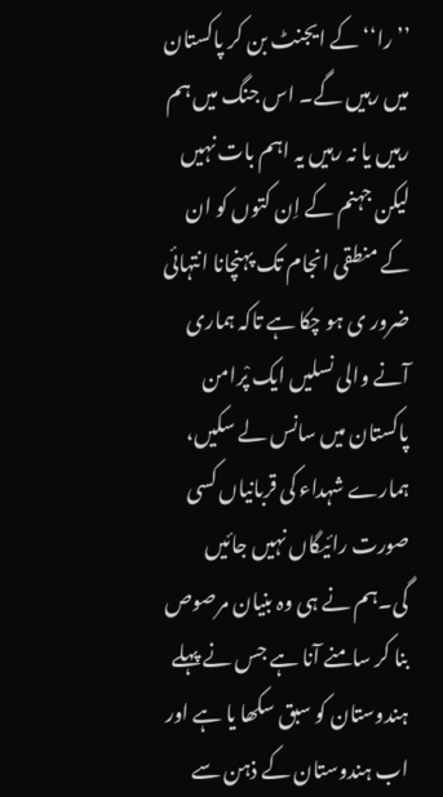’’را‘‘ کے ایجنٹ بن کر پاکستان میں رہیں گے۔ اس جنگ میں ہم رہیں یا نہ رہیں یہ اہم بات نہیں لیکن جہنم کے اِن کتوں کو ان کے منطقی انجام تک پہنچانا انتہائی ضرور ی ہو چکا ہے تاکہ ہماری آنے والی نسلیں ایک پْرامن پاکستان میں سانس لے سکیں، ہمارے شہداء کی قربانیاں کسی صورت رائیگاں نہیں جائیں گی۔ہم نے ہی وہ بنیان مرصوص بنا کر سامنے آنا ہے جس نے پہلے ہندوستان کو سبق سکھا یا ہے اور اب ہندوستان کے ذہن سے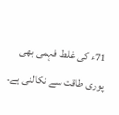71ء کی غلط فہمی بھی پوری طاقت سے نکالنی ہے۔